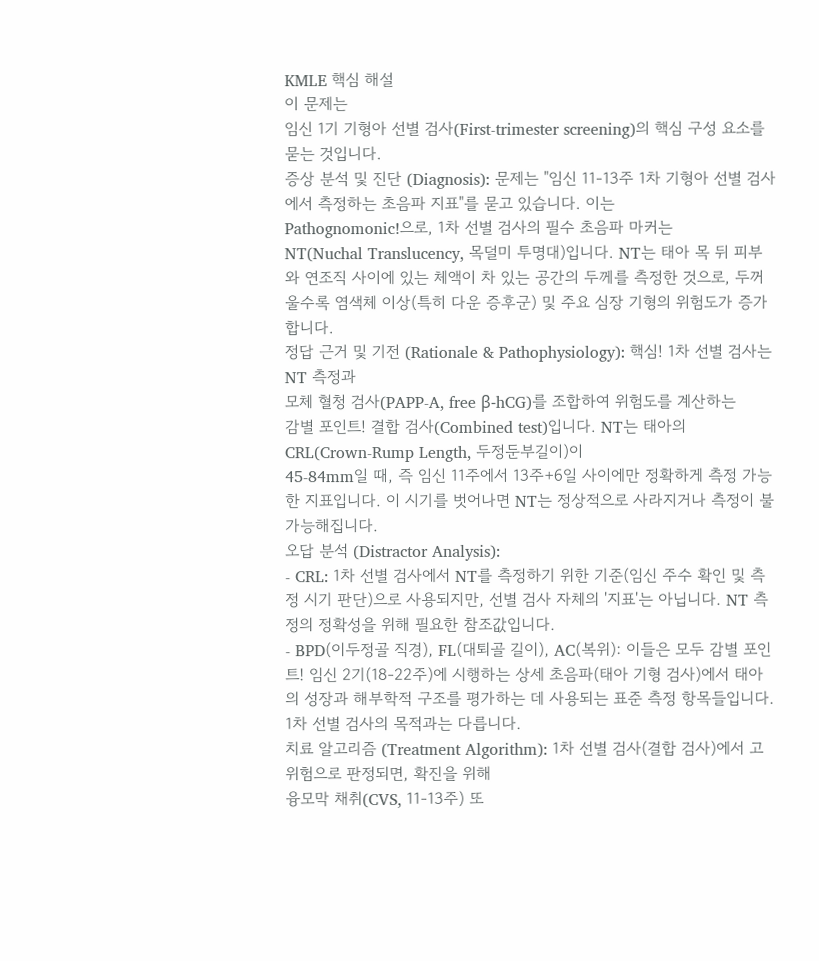KMLE 핵심 해설
이 문제는
임신 1기 기형아 선별 검사(First-trimester screening)의 핵심 구성 요소를 묻는 것입니다.
증상 분석 및 진단 (Diagnosis): 문제는 "임신 11-13주 1차 기형아 선별 검사에서 측정하는 초음파 지표"를 묻고 있습니다. 이는
Pathognomonic!으로, 1차 선별 검사의 필수 초음파 마커는
NT(Nuchal Translucency, 목덜미 투명대)입니다. NT는 태아 목 뒤 피부와 연조직 사이에 있는 체액이 차 있는 공간의 두께를 측정한 것으로, 두꺼울수록 염색체 이상(특히 다운 증후군) 및 주요 심장 기형의 위험도가 증가합니다.
정답 근거 및 기전 (Rationale & Pathophysiology): 핵심! 1차 선별 검사는
NT 측정과
모체 혈청 검사(PAPP-A, free β-hCG)를 조합하여 위험도를 계산하는
감별 포인트! 결합 검사(Combined test)입니다. NT는 태아의
CRL(Crown-Rump Length, 두정둔부길이)이
45-84mm일 때, 즉 임신 11주에서 13주+6일 사이에만 정확하게 측정 가능한 지표입니다. 이 시기를 벗어나면 NT는 정상적으로 사라지거나 측정이 불가능해집니다.
오답 분석 (Distractor Analysis):
- CRL: 1차 선별 검사에서 NT를 측정하기 위한 기준(임신 주수 확인 및 측정 시기 판단)으로 사용되지만, 선별 검사 자체의 '지표'는 아닙니다. NT 측정의 정확성을 위해 필요한 참조값입니다.
- BPD(이두정골 직경), FL(대퇴골 길이), AC(복위): 이들은 모두 감별 포인트! 임신 2기(18-22주)에 시행하는 상세 초음파(태아 기형 검사)에서 태아의 성장과 해부학적 구조를 평가하는 데 사용되는 표준 측정 항목들입니다. 1차 선별 검사의 목적과는 다릅니다.
치료 알고리즘 (Treatment Algorithm): 1차 선별 검사(결합 검사)에서 고위험으로 판정되면, 확진을 위해
융모막 채취(CVS, 11-13주) 또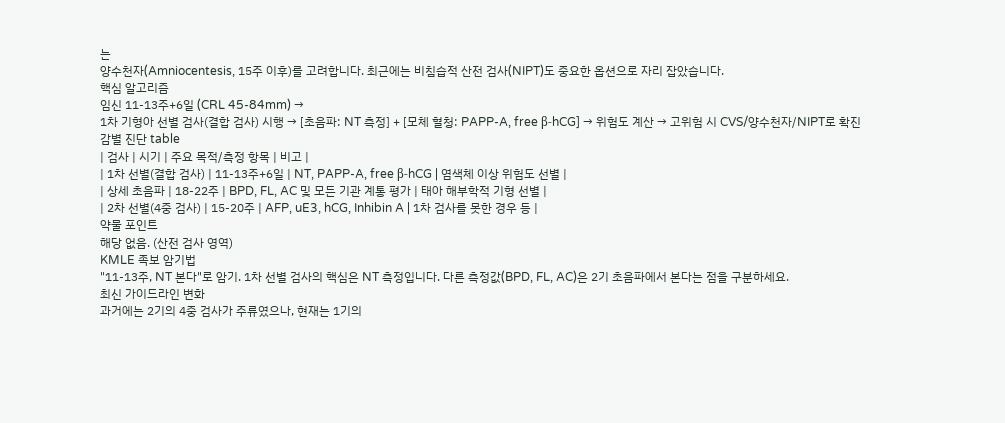는
양수천자(Amniocentesis, 15주 이후)를 고려합니다. 최근에는 비침습적 산전 검사(NIPT)도 중요한 옵션으로 자리 잡았습니다.
핵심 알고리즘
임신 11-13주+6일 (CRL 45-84mm) →
1차 기형아 선별 검사(결합 검사) 시행 → [초음파: NT 측정] + [모체 혈청: PAPP-A, free β-hCG] → 위험도 계산 → 고위험 시 CVS/양수천자/NIPT로 확진
감별 진단 table
| 검사 | 시기 | 주요 목적/측정 항목 | 비고 |
| 1차 선별(결합 검사) | 11-13주+6일 | NT, PAPP-A, free β-hCG | 염색체 이상 위험도 선별 |
| 상세 초음파 | 18-22주 | BPD, FL, AC 및 모든 기관 계통 평가 | 태아 해부학적 기형 선별 |
| 2차 선별(4중 검사) | 15-20주 | AFP, uE3, hCG, Inhibin A | 1차 검사를 못한 경우 등 |
약물 포인트
해당 없음. (산전 검사 영역)
KMLE 족보 암기법
"11-13주, NT 본다"로 암기. 1차 선별 검사의 핵심은 NT 측정입니다. 다른 측정값(BPD, FL, AC)은 2기 초음파에서 본다는 점을 구분하세요.
최신 가이드라인 변화
과거에는 2기의 4중 검사가 주류였으나, 현재는 1기의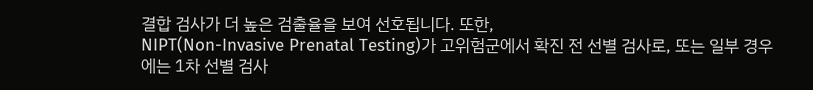결합 검사가 더 높은 검출율을 보여 선호됩니다. 또한,
NIPT(Non-Invasive Prenatal Testing)가 고위험군에서 확진 전 선별 검사로, 또는 일부 경우에는 1차 선별 검사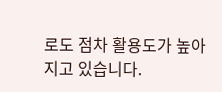로도 점차 활용도가 높아지고 있습니다.